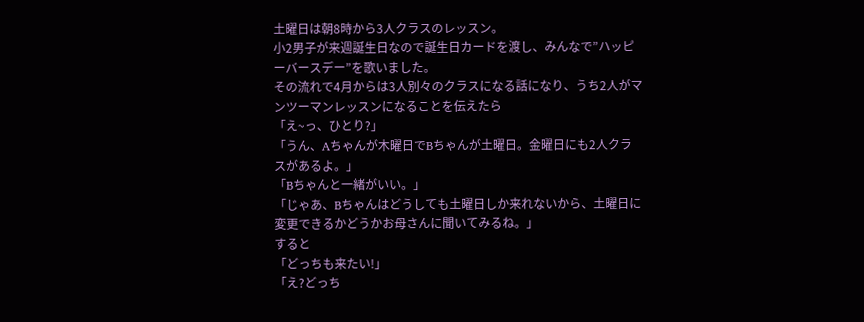土曜日は朝8時から3人クラスのレッスン。
小2男子が来週誕生日なので誕生日カードを渡し、みんなで”ハッピーバースデー”を歌いました。
その流れで4月からは3人別々のクラスになる話になり、うち2人がマンツーマンレッスンになることを伝えたら
「え~っ、ひとり?」
「うん、Aちゃんが木曜日でBちゃんが土曜日。金曜日にも2人クラスがあるよ。」
「Bちゃんと一緒がいい。」
「じゃあ、Bちゃんはどうしても土曜日しか来れないから、土曜日に変更できるかどうかお母さんに聞いてみるね。」
すると
「どっちも来たい!」
「え?どっち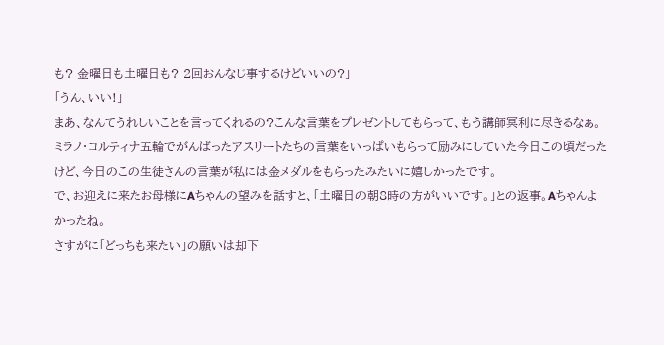も? 金曜日も土曜日も? 2回おんなじ事するけどいいの?」
「うん、いい!」
まあ、なんてうれしいことを言ってくれるの?こんな言葉をプレゼントしてもらって、もう講師冥利に尽きるなぁ。
ミラノ・コルティナ五輪でがんばったアスリートたちの言葉をいっぱいもらって励みにしていた今日この頃だったけど、今日のこの生徒さんの言葉が私には金メダルをもらったみたいに嬉しかったです。
で、お迎えに来たお母様にAちゃんの望みを話すと、「土曜日の朝8時の方がいいです。」との返事。Aちゃんよかったね。
さすがに「どっちも来たい」の願いは却下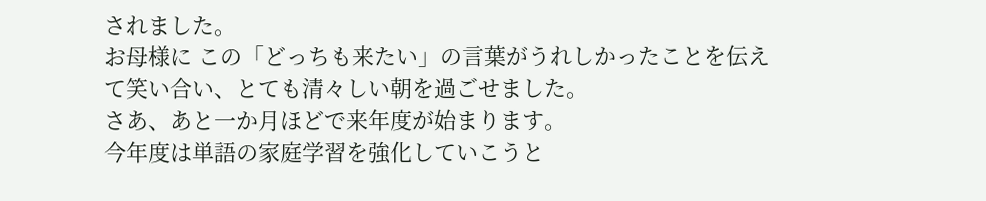されました。
お母様に この「どっちも来たい」の言葉がうれしかったことを伝えて笑い合い、とても清々しい朝を過ごせました。
さあ、あと一か月ほどで来年度が始まります。
今年度は単語の家庭学習を強化していこうと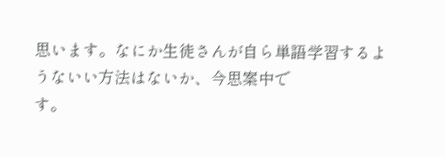思います。なにか生徒さんが自ら単語学習するようないい方法はないか、今思案中で
す。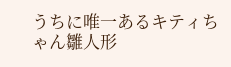うちに唯一あるキティちゃん雛人形